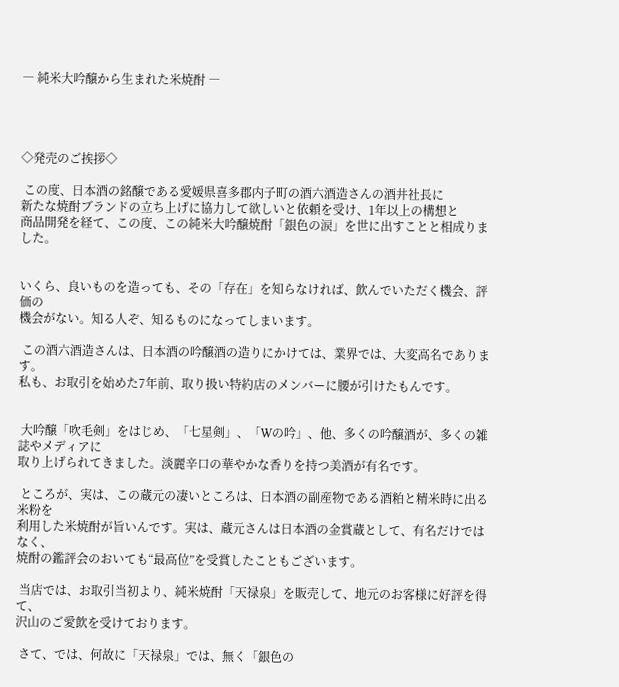― 純米大吟醸から生まれた米焼酎 ―




◇発売のご挨拶◇

 この度、日本酒の銘醸である愛媛県喜多郡内子町の酒六酒造さんの酒井社長に
新たな焼酎ブランドの立ち上げに協力して欲しいと依頼を受け、1年以上の構想と
商品開発を経て、この度、この純米大吟醸焼酎「銀色の涙」を世に出すことと相成りました。


いくら、良いものを造っても、その「存在」を知らなければ、飲んでいただく機会、評価の
機会がない。知る人ぞ、知るものになってしまいます。

 この酒六酒造さんは、日本酒の吟醸酒の造りにかけては、業界では、大変高名であります。
私も、お取引を始めた7年前、取り扱い特約店のメンバーに腰が引けたもんです。


 大吟醸「吹毛剣」をはじめ、「七星剣」、「Wの吟」、他、多くの吟醸酒が、多くの雑誌やメディアに
取り上げられてきました。淡麗辛口の華やかな香りを持つ美酒が有名です。

 ところが、実は、この蔵元の凄いところは、日本酒の副産物である酒粕と精米時に出る米粉を
利用した米焼酎が旨いんです。実は、蔵元さんは日本酒の金賞蔵として、有名だけではなく、
焼酎の鑑評会のおいても“最高位”を受賞したこともございます。

 当店では、お取引当初より、純米焼酎「天禄泉」を販売して、地元のお客様に好評を得て、
沢山のご愛飲を受けております。

 さて、では、何故に「天禄泉」では、無く「銀色の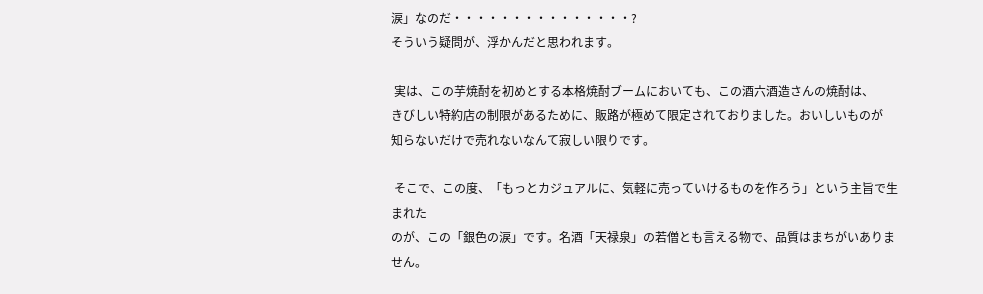涙」なのだ・・・・・・・・・・・・・・・?
そういう疑問が、浮かんだと思われます。

 実は、この芋焼酎を初めとする本格焼酎ブームにおいても、この酒六酒造さんの焼酎は、
きびしい特約店の制限があるために、販路が極めて限定されておりました。おいしいものが
知らないだけで売れないなんて寂しい限りです。

 そこで、この度、「もっとカジュアルに、気軽に売っていけるものを作ろう」という主旨で生まれた
のが、この「銀色の涙」です。名酒「天禄泉」の若僧とも言える物で、品質はまちがいありません。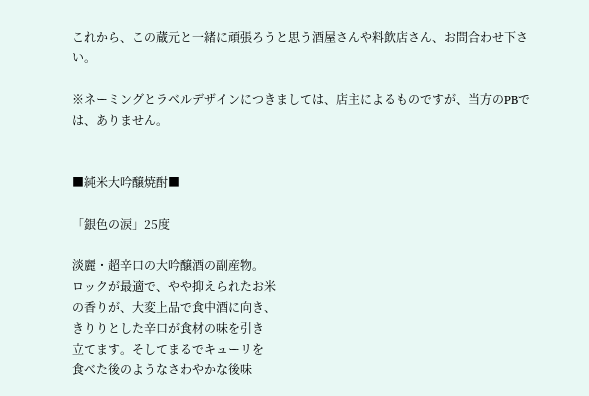これから、この蔵元と一緒に頑張ろうと思う酒屋さんや料飲店さん、お問合わせ下さい。

※ネーミングとラベルデザインにつきましては、店主によるものですが、当方のPBでは、ありません。


■純米大吟醸焼酎■

「銀色の涙」25度

淡麗・超辛口の大吟醸酒の副産物。
ロックが最適で、やや抑えられたお米
の香りが、大変上品で食中酒に向き、
きりりとした辛口が食材の味を引き
立てます。そしてまるでキューリを
食べた後のようなさわやかな後味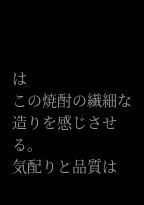は
この焼酎の繊細な造りを感じさせる。
気配りと品質は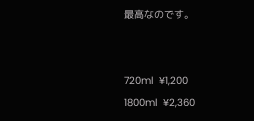最高なのです。


720ml  ¥1,200
1800ml  ¥2,360